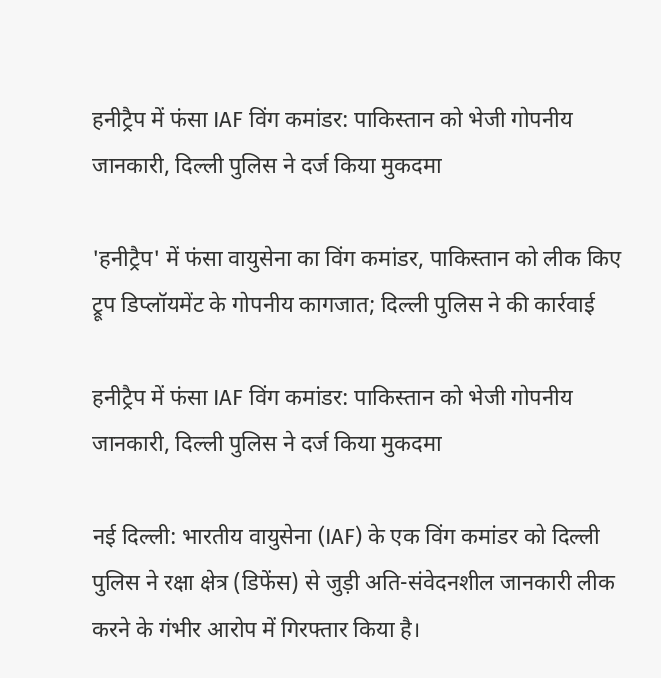हनीट्रैप में फंसा IAF विंग कमांडर: पाकिस्तान को भेजी गोपनीय जानकारी, दिल्ली पुलिस ने दर्ज किया मुकदमा

'हनीट्रैप' में फंसा वायुसेना का विंग कमांडर, पाकिस्तान को लीक किए ट्रूप डिप्लॉयमेंट के गोपनीय कागजात; दिल्ली पुलिस ने की कार्रवाई

हनीट्रैप में फंसा IAF विंग कमांडर: पाकिस्तान को भेजी गोपनीय जानकारी, दिल्ली पुलिस ने दर्ज किया मुकदमा

नई दिल्ली: भारतीय वायुसेना (IAF) के एक विंग कमांडर को दिल्ली पुलिस ने रक्षा क्षेत्र (डिफेंस) से जुड़ी अति-संवेदनशील जानकारी लीक करने के गंभीर आरोप में गिरफ्तार किया है।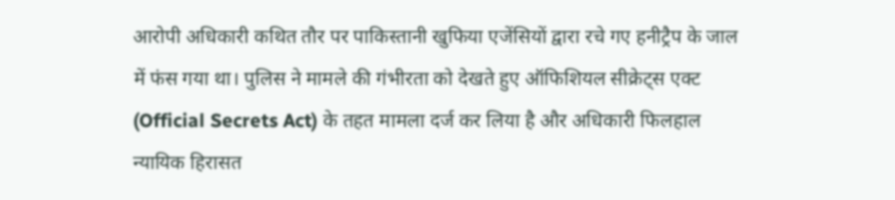आरोपी अधिकारी कथित तौर पर पाकिस्तानी खुफिया एजेंसियों द्वारा रचे गए हनीट्रैप के जाल में फंस गया था। पुलिस ने मामले की गंभीरता को देखते हुए ऑफिशियल सीक्रेट्स एक्ट (Official Secrets Act) के तहत मामला दर्ज कर लिया है और अधिकारी फिलहाल न्यायिक हिरासत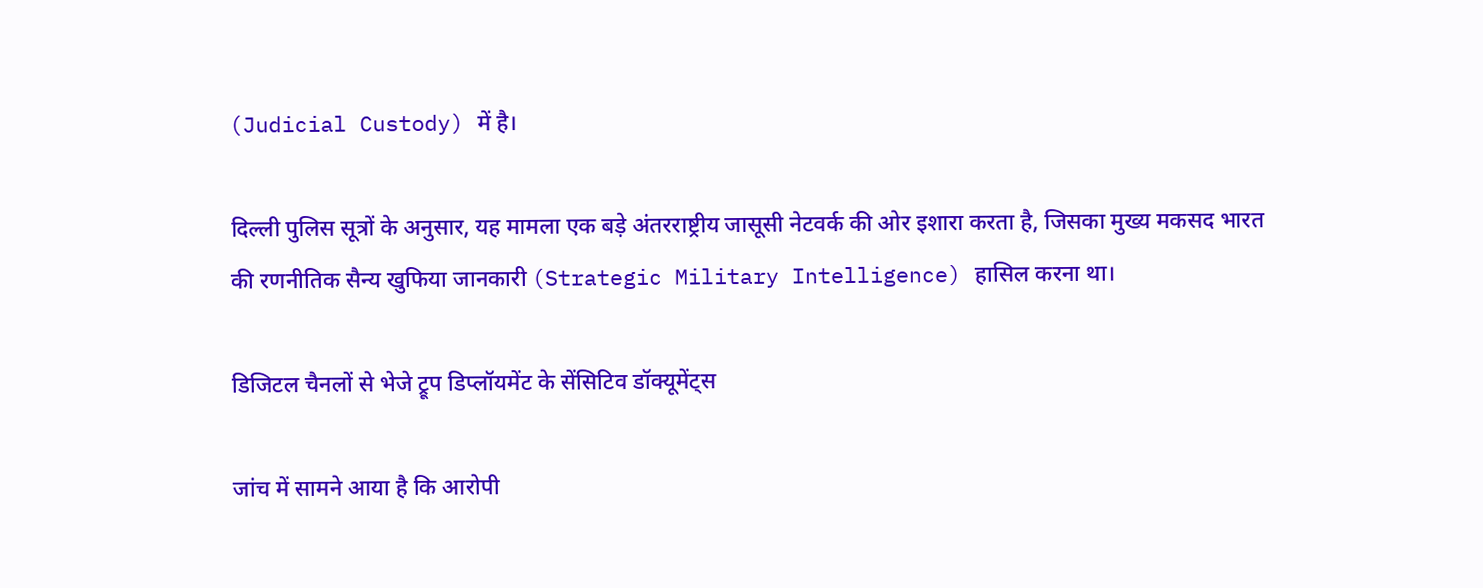(Judicial Custody) में है।

दिल्ली पुलिस सूत्रों के अनुसार, यह मामला एक बड़े अंतरराष्ट्रीय जासूसी नेटवर्क की ओर इशारा करता है, जिसका मुख्य मकसद भारत की रणनीतिक सैन्य खुफिया जानकारी (Strategic Military Intelligence) हासिल करना था।

डिजिटल चैनलों से भेजे ट्रूप डिप्लॉयमेंट के सेंसिटिव डॉक्यूमेंट्स

जांच में सामने आया है कि आरोपी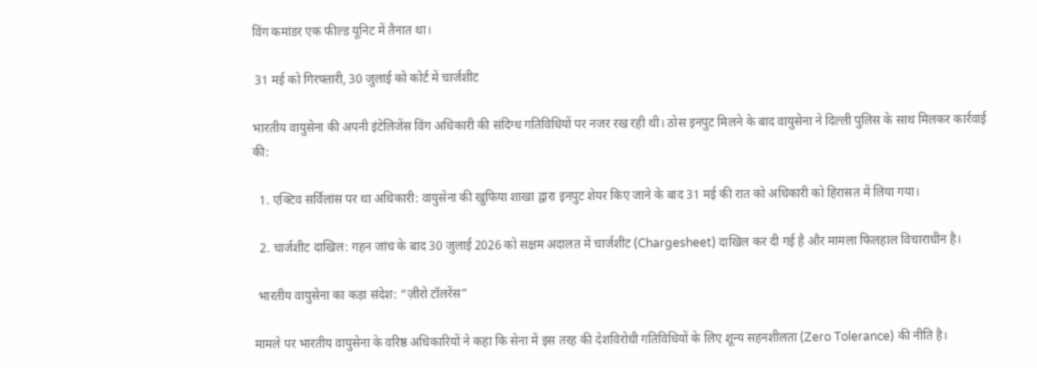विंग कमांडर एक फील्ड यूनिट में तैनात था।

 31 मई को गिरफ्तारी, 30 जुलाई को कोर्ट में चार्जशीट

भारतीय वायुसेना की अपनी इंटेलिजेंस विंग अधिकारी की संदिग्ध गतिविधियों पर नजर रख रही थी। ठोस इनपुट मिलने के बाद वायुसेना ने दिल्ली पुलिस के साथ मिलकर कार्रवाई की:

  1. एक्टिव सर्विलांस पर था अधिकारी: वायुसेना की खुफिया शाखा द्वारा इनपुट शेयर किए जाने के बाद 31 मई की रात को अधिकारी को हिरासत में लिया गया।

  2. चार्जशीट दाखिल: गहन जांच के बाद 30 जुलाई 2026 को सक्षम अदालत में चार्जशीट (Chargesheet) दाखिल कर दी गई है और मामला फिलहाल विचाराधीन है।

 भारतीय वायुसेना का कड़ा संदेश: “ज़ीरो टॉलरेंस”

मामले पर भारतीय वायुसेना के वरिष्ठ अधिकारियों ने कहा कि सेना में इस तरह की देशविरोधी गतिविधियों के लिए शून्य सहनशीलता (Zero Tolerance) की नीति है।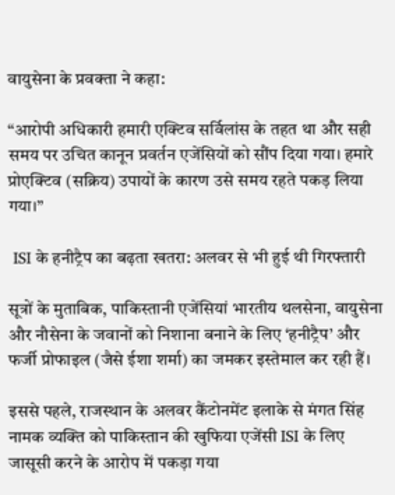वायुसेना के प्रवक्ता ने कहा:

“आरोपी अधिकारी हमारी एक्टिव सर्विलांस के तहत था और सही समय पर उचित कानून प्रवर्तन एजेंसियों को सौंप दिया गया। हमारे प्रोएक्टिव (सक्रिय) उपायों के कारण उसे समय रहते पकड़ लिया गया।”

 ISI के हनीट्रैप का बढ़ता खतरा: अलवर से भी हुई थी गिरफ्तारी

सूत्रों के मुताबिक, पाकिस्तानी एजेंसियां भारतीय थलसेना, वायुसेना और नौसेना के जवानों को निशाना बनाने के लिए ‘हनीट्रैप’ और फर्जी प्रोफाइल (जैसे ईशा शर्मा) का जमकर इस्तेमाल कर रही हैं।

इससे पहले, राजस्थान के अलवर कैंटोनमेंट इलाके से मंगत सिंह नामक व्यक्ति को पाकिस्तान की खुफिया एजेंसी ISI के लिए जासूसी करने के आरोप में पकड़ा गया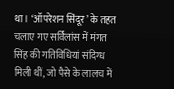था। ‘ऑपरेशन सिंदूर’ के तहत चलाए गए सर्विलांस में मंगत सिंह की गतिविधियां संदिग्ध मिली थीं, जो पैसे के लालच में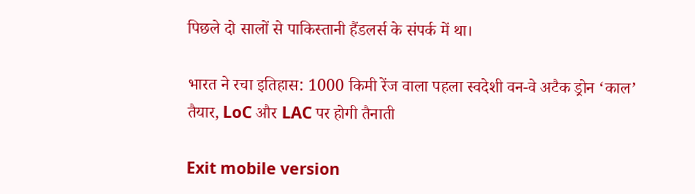पिछले दो सालों से पाकिस्तानी हैंडलर्स के संपर्क में था।

भारत ने रचा इतिहास: 1000 किमी रेंज वाला पहला स्वदेशी वन-वे अटैक ड्रोन ‘काल’ तैयार, LoC और LAC पर होगी तैनाती

Exit mobile version